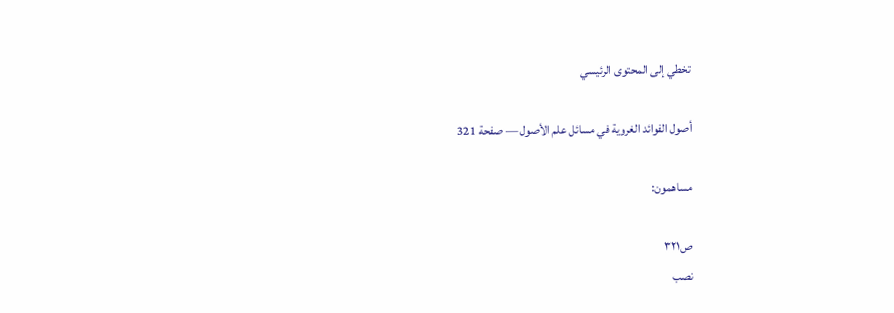تخطي إلى المحتوى الرئيسي

أصول الفوائد الغروية في مسائل علم الأصول — صفحة 321

مساهمون:

ص٣٢١
نصب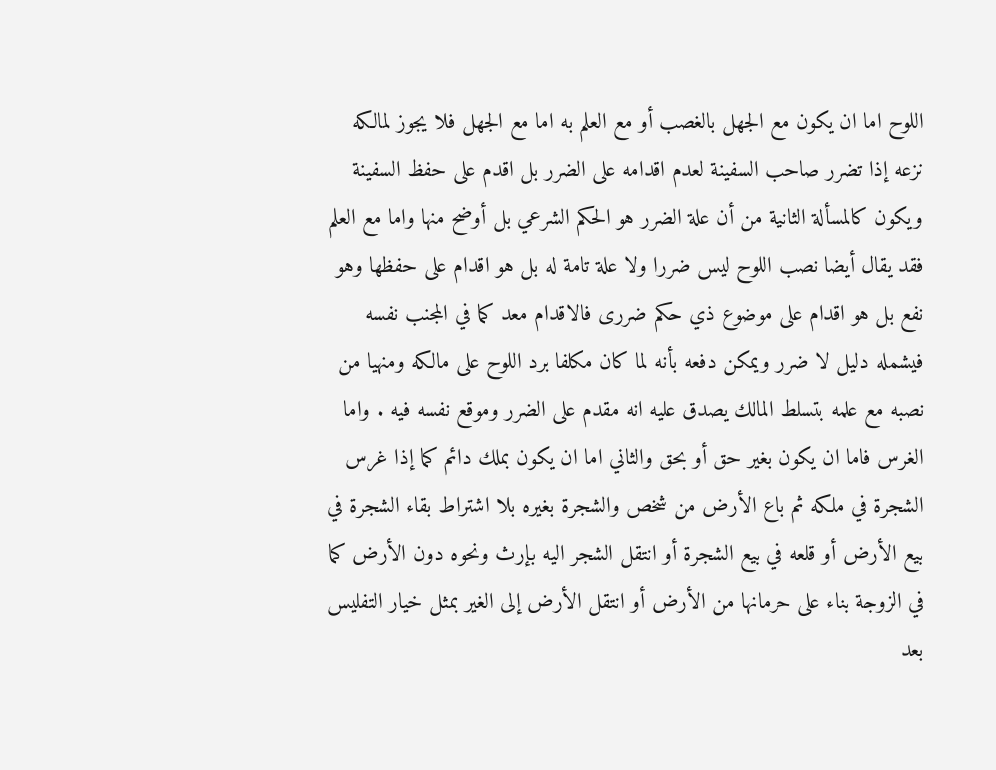اللوح اما ان يكون مع الجهل بالغصب أو مع العلم به اما مع الجهل فلا يجوز لمالكه نزعه إذا تضرر صاحب السفينة لعدم اقدامه على الضرر بل اقدم على حفظ السفينة ويكون كالمسألة الثانية من أن علة الضرر هو الحكم الشرعي بل أوضح منها واما مع العلم فقد يقال أيضا نصب اللوح ليس ضررا ولا علة تامة له بل هو اقدام على حفظها وهو نفع بل هو اقدام على موضوع ذي حكم ضررى فالاقدام معد كما في المجنب نفسه فيشمله دليل لا ضرر ويمكن دفعه بأنه لما كان مكلفا برد اللوح على مالكه ومنهيا من نصبه مع علمه بتسلط المالك يصدق عليه انه مقدم على الضرر وموقع نفسه فيه . واما الغرس فاما ان يكون بغير حق أو بحق والثاني اما ان يكون بملك دائم كما إذا غرس الشجرة في ملكه ثم باع الأرض من شخص والشجرة بغيره بلا اشتراط بقاء الشجرة في بيع الأرض أو قلعه في بيع الشجرة أو انتقل الشجر اليه بإرث ونحوه دون الأرض كما في الزوجة بناء على حرمانها من الأرض أو انتقل الأرض إلى الغير بمثل خيار التفليس بعد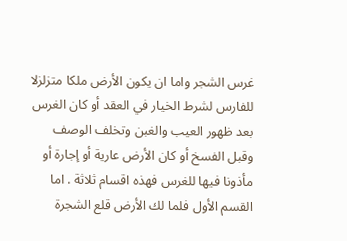غرس الشجر واما ان يكون الأرض ملكا متزلزلا للفارس لشرط الخيار في العقد أو كان الغرس بعد ظهور العيب والغبن وتخلف الوصف وقبل الفسخ أو كان الأرض عارية أو إجارة أو مأذونا فيها للغرس فهذه اقسام ثلاثة . اما القسم الأول فلما لك الأرض قلع الشجرة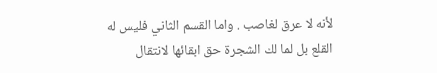لأنه لا عرق لغاصب . واما القسم الثاني فليس له القلع بل لما لك الشجرة حق ابقائها لانتقال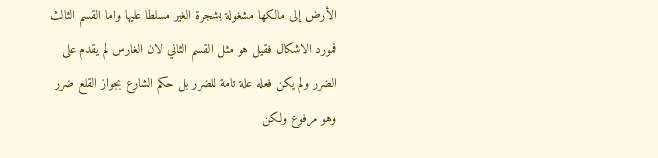الأرض إلى مالكها مشغولة بشجرة الغير مسلطا عليها واما القسم الثالث فمورد الاشكال فقيل هو مثل القسم الثاني لان الغارس لم يقدم على الضرر ولم يكن فعله علة تامة للضرر بل حكم الشارع بجواز القلع ضرر وهو مرفوع ولكن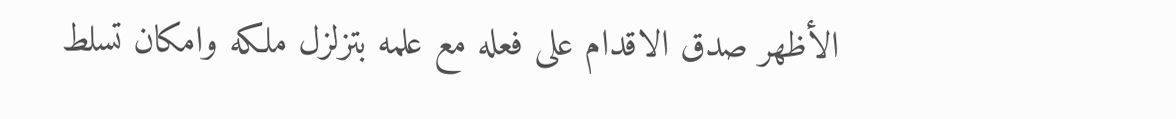الأظهر صدق الاقدام على فعله مع علمه بتزلزل ملكه وامكان تسلط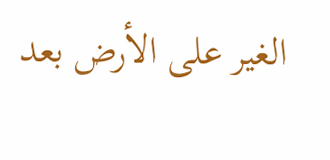الغير على الأرض بعد